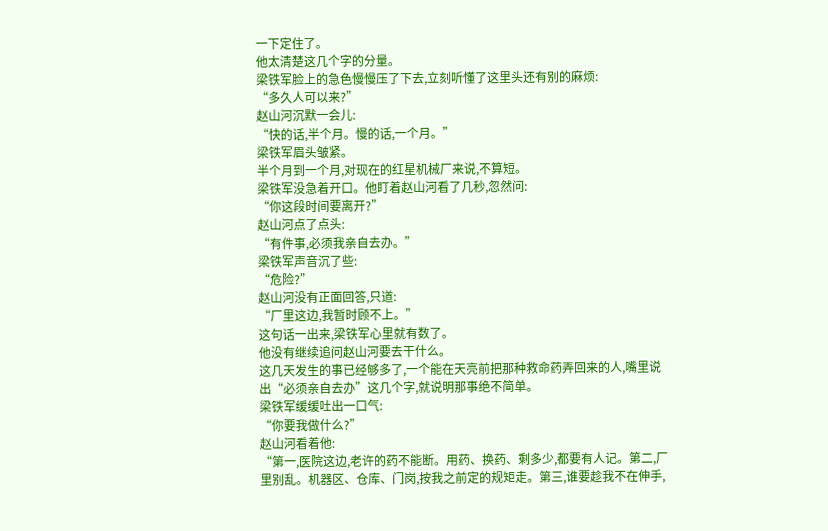一下定住了。
他太清楚这几个字的分量。
梁铁军脸上的急色慢慢压了下去,立刻听懂了这里头还有别的麻烦:
“多久人可以来?”
赵山河沉默一会儿:
“快的话,半个月。慢的话,一个月。”
梁铁军眉头皱紧。
半个月到一个月,对现在的红星机械厂来说,不算短。
梁铁军没急着开口。他盯着赵山河看了几秒,忽然问:
“你这段时间要离开?”
赵山河点了点头:
“有件事,必须我亲自去办。”
梁铁军声音沉了些:
“危险?”
赵山河没有正面回答,只道:
“厂里这边,我暂时顾不上。”
这句话一出来,梁铁军心里就有数了。
他没有继续追问赵山河要去干什么。
这几天发生的事已经够多了,一个能在天亮前把那种救命药弄回来的人,嘴里说出“必须亲自去办”这几个字,就说明那事绝不简单。
梁铁军缓缓吐出一口气:
“你要我做什么?”
赵山河看着他:
“第一,医院这边,老许的药不能断。用药、换药、剩多少,都要有人记。第二,厂里别乱。机器区、仓库、门岗,按我之前定的规矩走。第三,谁要趁我不在伸手,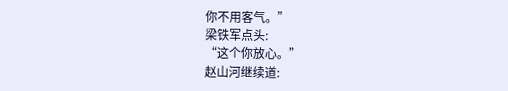你不用客气。”
梁铁军点头:
“这个你放心。”
赵山河继续道: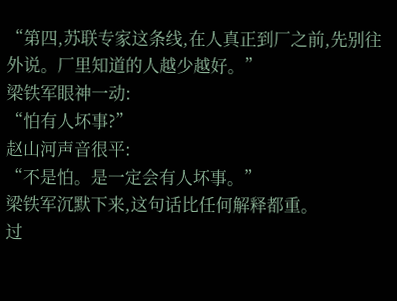“第四,苏联专家这条线,在人真正到厂之前,先别往外说。厂里知道的人越少越好。”
梁铁军眼神一动:
“怕有人坏事?”
赵山河声音很平:
“不是怕。是一定会有人坏事。”
梁铁军沉默下来,这句话比任何解释都重。
过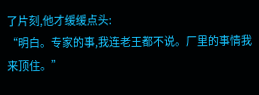了片刻,他才缓缓点头:
“明白。专家的事,我连老王都不说。厂里的事情我来顶住。”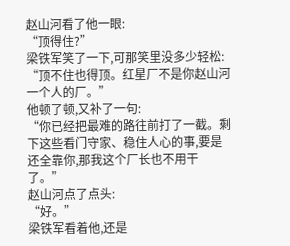赵山河看了他一眼:
“顶得住?”
梁铁军笑了一下,可那笑里没多少轻松:
“顶不住也得顶。红星厂不是你赵山河一个人的厂。”
他顿了顿,又补了一句:
“你已经把最难的路往前打了一截。剩下这些看门守家、稳住人心的事,要是还全靠你,那我这个厂长也不用干了。”
赵山河点了点头:
“好。”
梁铁军看着他,还是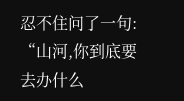忍不住问了一句:
“山河,你到底要去办什么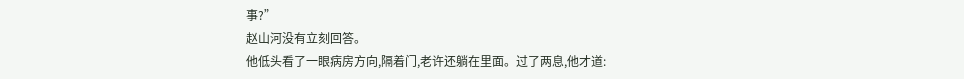事?”
赵山河没有立刻回答。
他低头看了一眼病房方向,隔着门,老许还躺在里面。过了两息,他才道: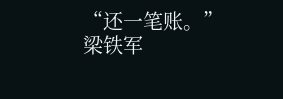“还一笔账。”
梁铁军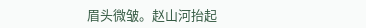眉头微皱。赵山河抬起